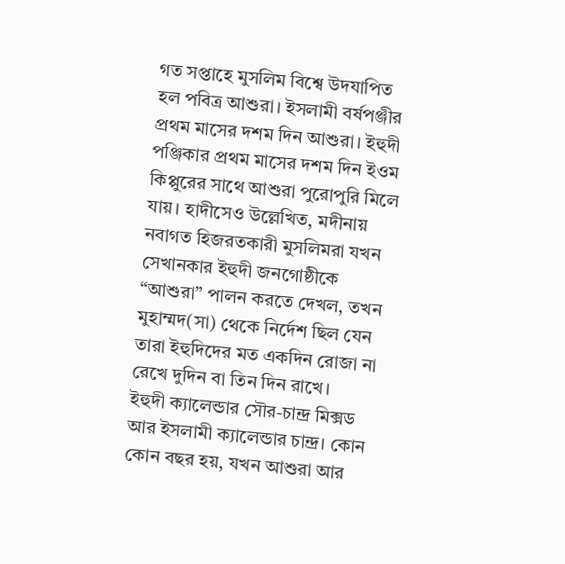গত সপ্তাহে মুসলিম বিশ্বে উদযাপিত হল পবিত্র আশুরা। ইসলামী বর্ষপঞ্জীর প্রথম মাসের দশম দিন আশুরা। ইহুদী পঞ্জিকার প্রথম মাসের দশম দিন ইওম কিপ্পুরের সাথে আশুরা পুরোপুরি মিলে যায়। হাদীসেও উল্লেখিত, মদীনায় নবাগত হিজরতকারী মুসলিমরা যখন সেখানকার ইহুদী জনগোষ্ঠীকে “আশুরা” পালন করতে দেখল, তখন মুহাম্মদ(সা) থেকে নির্দেশ ছিল যেন তারা ইহুদিদের মত একদিন রোজা না রেখে দুদিন বা তিন দিন রাখে।
ইহুদী ক্যালেন্ডার সৌর-চান্দ্র মিক্সড আর ইসলামী ক্যালেন্ডার চান্দ্র। কোন কোন বছর হয়, যখন আশুরা আর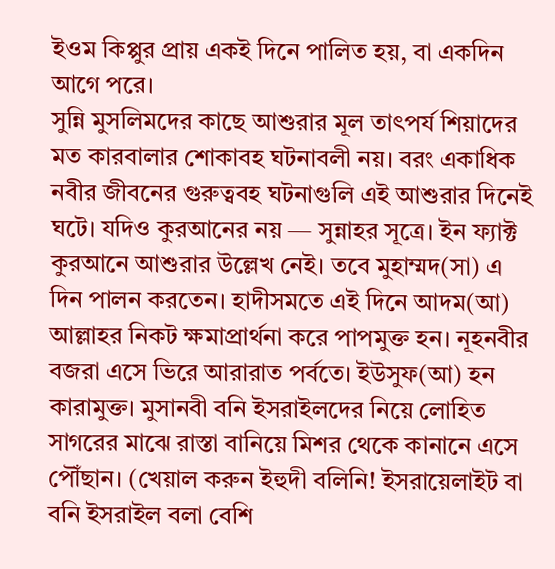ইওম কিপ্পুর প্রায় একই দিনে পালিত হয়, বা একদিন আগে পরে।
সুন্নি মুসলিমদের কাছে আশুরার মূল তাৎপর্য শিয়াদের মত কারবালার শোকাবহ ঘটনাবলী নয়। বরং একাধিক নবীর জীবনের গুরুত্ববহ ঘটনাগুলি এই আশুরার দিনেই ঘটে। যদিও কুরআনের নয় — সুন্নাহর সূত্রে। ইন ফ্যাক্ট কুরআনে আশুরার উল্লেখ নেই। তবে মুহাম্মদ(সা) এ দিন পালন করতেন। হাদীসমতে এই দিনে আদম(আ) আল্লাহর নিকট ক্ষমাপ্রার্থনা করে পাপমুক্ত হন। নূহনবীর বজরা এসে ভিরে আরারাত পর্বতে। ইউসুফ(আ) হন কারামুক্ত। মুসানবী বনি ইসরাইলদের নিয়ে লোহিত সাগরের মাঝে রাস্তা বানিয়ে মিশর থেকে কানানে এসে পৌঁছান। (খেয়াল করুন ইহুদী বলিনি! ইসরায়েলাইট বা বনি ইসরাইল বলা বেশি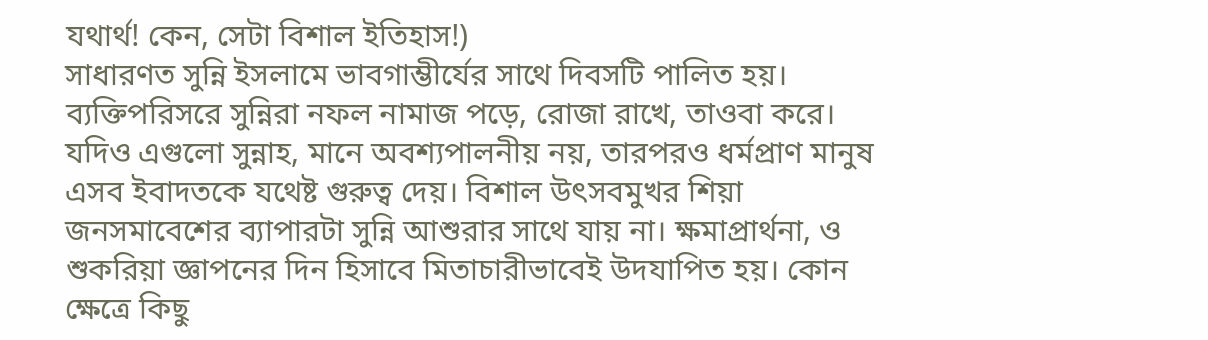যথার্থ! কেন, সেটা বিশাল ইতিহাস!)
সাধারণত সুন্নি ইসলামে ভাবগাম্ভীর্যের সাথে দিবসটি পালিত হয়। ব্যক্তিপরিসরে সুন্নিরা নফল নামাজ পড়ে, রোজা রাখে, তাওবা করে। যদিও এগুলো সুন্নাহ, মানে অবশ্যপালনীয় নয়, তারপরও ধর্মপ্রাণ মানুষ এসব ইবাদতকে যথেষ্ট গুরুত্ব দেয়। বিশাল উৎসবমুখর শিয়া জনসমাবেশের ব্যাপারটা সুন্নি আশুরার সাথে যায় না। ক্ষমাপ্রার্থনা, ও শুকরিয়া জ্ঞাপনের দিন হিসাবে মিতাচারীভাবেই উদযাপিত হয়। কোন ক্ষেত্রে কিছু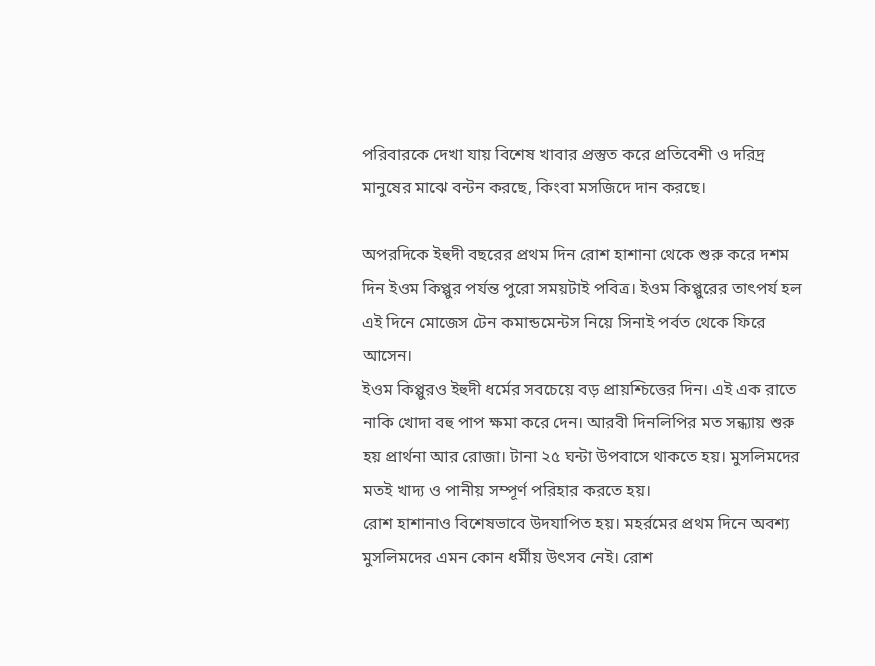পরিবারকে দেখা যায় বিশেষ খাবার প্রস্তুত করে প্রতিবেশী ও দরিদ্র মানুষের মাঝে বন্টন করছে, কিংবা মসজিদে দান করছে।

অপরদিকে ইহুদী বছরের প্রথম দিন রোশ হাশানা থেকে শুরু করে দশম দিন ইওম কিপ্পুর পর্যন্ত পুরো সময়টাই পবিত্র। ইওম কিপ্পুরের তাৎপর্য হল এই দিনে মোজেস টেন কমান্ডমেন্টস নিয়ে সিনাই পর্বত থেকে ফিরে আসেন।
ইওম কিপ্পুরও ইহুদী ধর্মের সবচেয়ে বড় প্রায়শ্চিত্তের দিন। এই এক রাতে নাকি খোদা বহু পাপ ক্ষমা করে দেন। আরবী দিনলিপির মত সন্ধ্যায় শুরু হয় প্রার্থনা আর রোজা। টানা ২৫ ঘন্টা উপবাসে থাকতে হয়। মুসলিমদের মতই খাদ্য ও পানীয় সম্পূর্ণ পরিহার করতে হয়।
রোশ হাশানাও বিশেষভাবে উদযাপিত হয়। মহর্রমের প্রথম দিনে অবশ্য মুসলিমদের এমন কোন ধর্মীয় উৎসব নেই। রোশ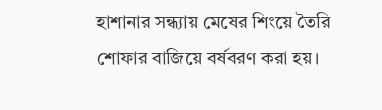হাশানার সন্ধ্যায় মেষের শিংয়ে তৈরি শোফার বাজিয়ে বর্ষবরণ করা হয়।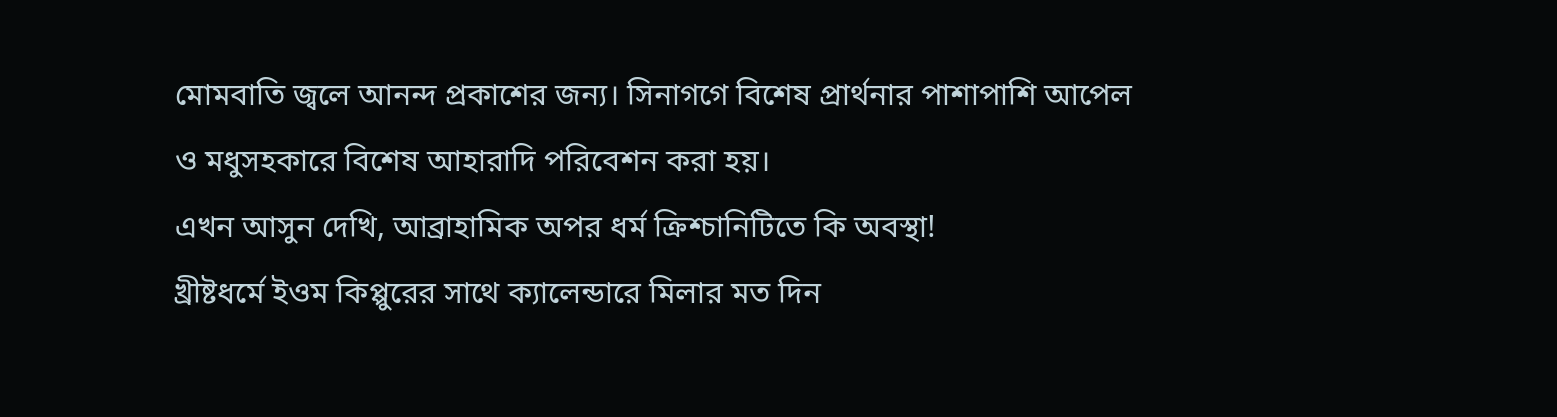মোমবাতি জ্বলে আনন্দ প্রকাশের জন্য। সিনাগগে বিশেষ প্রার্থনার পাশাপাশি আপেল ও মধুসহকারে বিশেষ আহারাদি পরিবেশন করা হয়।
এখন আসুন দেখি, আব্রাহামিক অপর ধর্ম ক্রিশ্চানিটিতে কি অবস্থা!
খ্রীষ্টধর্মে ইওম কিপ্পুরের সাথে ক্যালেন্ডারে মিলার মত দিন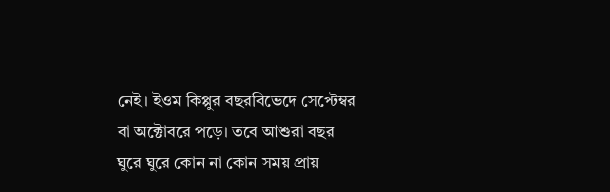নেই। ইওম কিপ্পুর বছরবিভেদে সেপ্টেম্বর বা অক্টোবরে পড়ে। তবে আশুরা বছর ঘুরে ঘুরে কোন না কোন সময় প্রায়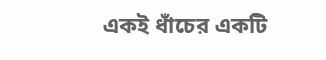একই ধাঁচের একটি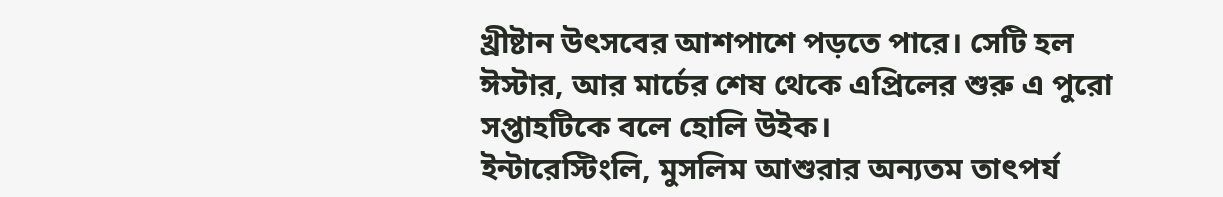খ্রীষ্টান উৎসবের আশপাশে পড়তে পারে। সেটি হল ঈস্টার, আর মার্চের শেষ থেকে এপ্রিলের শুরু এ পুরো সপ্তাহটিকে বলে হোলি উইক।
ইন্টারেস্টিংলি, মুসলিম আশুরার অন্যতম তাৎপর্য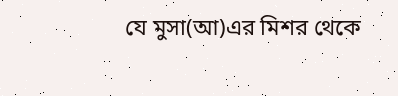যে মুসা(আ)এর মিশর থেকে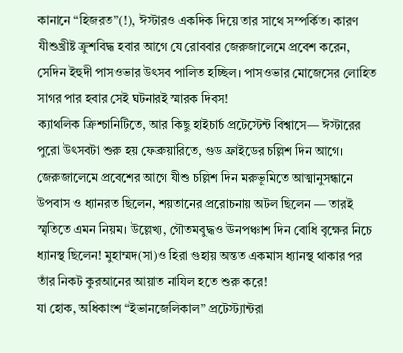কানানে “হিজরত”(!), ঈস্টারও একদিক দিয়ে তার সাথে সম্পর্কিত। কারণ যীশুখ্রীষ্ট ক্রুশবিদ্ধ হবার আগে যে রোববার জেরুজালেমে প্রবেশ করেন, সেদিন ইহুদী পাসওভার উৎসব পালিত হচ্ছিল। পাসওভার মোজেসের লোহিত সাগর পার হবার সেই ঘটনারই স্মারক দিবস!
ক্যাথলিক ক্রিশ্চানিটিতে, আর কিছু হাইচার্চ প্রটেস্টেন্ট বিশ্বাসে— ঈস্টারের পুরো উৎসবটা শুরু হয় ফেব্রুয়ারিতে, গুড ফ্রাইডের চল্লিশ দিন আগে। জেরুজালেমে প্রবেশের আগে যীশু চল্লিশ দিন মরুভূমিতে আত্মানুসন্ধানে উপবাস ও ধ্যানরত ছিলেন, শয়তানের প্ররোচনায় অটল ছিলেন — তারই স্মৃতিতে এমন নিয়ম। উল্লেখ্য, গৌতমবুদ্ধও ঊনপঞ্চাশ দিন বোধি বৃক্ষের নিচে ধ্যানস্থ ছিলেন! মুহাম্মদ(সা)ও হিরা গুহায় অন্তত একমাস ধ্যানস্থ থাকার পর তাঁর নিকট কুরআনের আয়াত নাযিল হতে শুরু করে!
যা হোক, অধিকাংশ “ইভানজেলিকাল” প্রটেস্ট্যান্টরা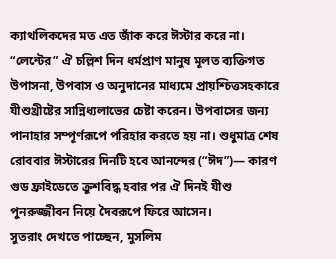ক্যাথলিকদের মত এত জাঁক করে ঈস্টার করে না। “লেন্টের” ঐ চল্লিশ দিন ধর্মপ্রাণ মানুষ মূলত ব্যক্তিগত উপাসনা, উপবাস ও অনুদানের মাধ্যমে প্রায়শ্চিত্তসহকারে যীশুখ্রীষ্টের সান্নিধ্যলাভের চেষ্টা করেন। উপবাসের জন্য পানাহার সম্পূর্ণরূপে পরিহার করতে হয় না। শুধুমাত্র শেষ রোববার ঈস্টারের দিনটি হবে আনন্দের (“ঈদ”)— কারণ গুড ফ্রাইডেতে ক্রুশবিদ্ধ হবার পর ঐ দিনই যীশু পুনরুজ্জীবন নিয়ে দৈবরূপে ফিরে আসেন।
সুতরাং দেখতে পাচ্ছেন, মুসলিম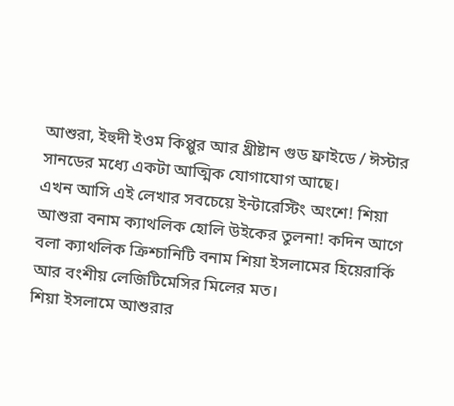আশুরা, ইহুদী ইওম কিপ্পুর আর খ্রীষ্টান গুড ফ্রাইডে / ঈস্টার সানডের মধ্যে একটা আত্মিক যোগাযোগ আছে।
এখন আসি এই লেখার সবচেয়ে ইন্টারেস্টিং অংশে! শিয়া আশুরা বনাম ক্যাথলিক হোলি উইকের তুলনা! কদিন আগে বলা ক্যাথলিক ক্রিশ্চানিটি বনাম শিয়া ইসলামের হিয়েরার্কি আর বংশীয় লেজিটিমেসির মিলের মত।
শিয়া ইসলামে আশুরার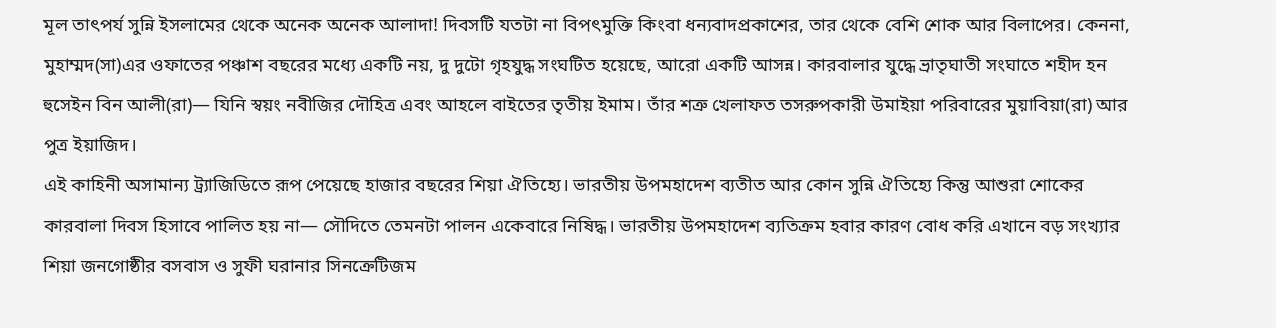মূল তাৎপর্য সুন্নি ইসলামের থেকে অনেক অনেক আলাদা! দিবসটি যতটা না বিপৎমুক্তি কিংবা ধন্যবাদপ্রকাশের, তার থেকে বেশি শোক আর বিলাপের। কেননা, মুহাম্মদ(সা)এর ওফাতের পঞ্চাশ বছরের মধ্যে একটি নয়, দু দুটো গৃহযুদ্ধ সংঘটিত হয়েছে, আরো একটি আসন্ন। কারবালার যুদ্ধে ভ্রাতৃঘাতী সংঘাতে শহীদ হন হুসেইন বিন আলী(রা)— যিনি স্বয়ং নবীজির দৌহিত্র এবং আহলে বাইতের তৃতীয় ইমাম। তাঁর শত্রু খেলাফত তসরুপকারী উমাইয়া পরিবারের মুয়াবিয়া(রা) আর পুত্র ইয়াজিদ।
এই কাহিনী অসামান্য ট্র্যাজিডিতে রূপ পেয়েছে হাজার বছরের শিয়া ঐতিহ্যে। ভারতীয় উপমহাদেশ ব্যতীত আর কোন সুন্নি ঐতিহ্যে কিন্তু আশুরা শোকের কারবালা দিবস হিসাবে পালিত হয় না— সৌদিতে তেমনটা পালন একেবারে নিষিদ্ধ। ভারতীয় উপমহাদেশ ব্যতিক্রম হবার কারণ বোধ করি এখানে বড় সংখ্যার শিয়া জনগোষ্ঠীর বসবাস ও সুফী ঘরানার সিনক্রেটিজম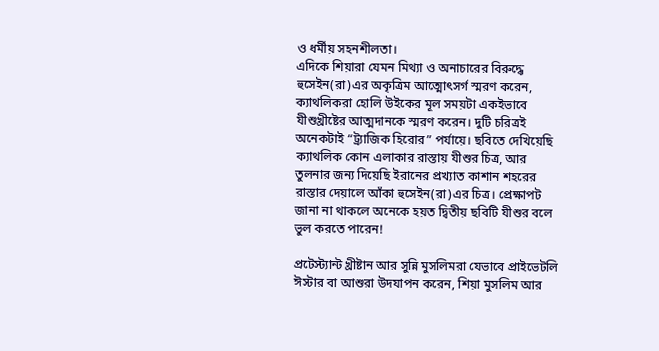ও ধর্মীয় সহনশীলতা।
এদিকে শিয়ারা যেমন মিথ্যা ও অনাচারের বিরুদ্ধে হুসেইন(রা)এর অকৃত্রিম আত্মোৎসর্গ স্মরণ করেন, ক্যাথলিকরা হোলি উইকের মূল সময়টা একইভাবে যীশুখ্রীষ্টের আত্মদানকে স্মরণ করেন। দুটি চরিত্রই অনেকটাই “ট্র্যাজিক হিরোর” পর্যায়ে। ছবিতে দেখিয়েছি ক্যাথলিক কোন এলাকার রাস্তায় যীশুর চিত্র, আর তুলনার জন্য দিয়েছি ইরানের প্রখ্যাত কাশান শহরের রাস্তার দেয়ালে আঁকা হুসেইন(রা)এর চিত্র। প্রেক্ষাপট জানা না থাকলে অনেকে হয়ত দ্বিতীয় ছবিটি যীশুর বলে ভুল করতে পারেন!

প্রটেস্ট্যান্ট খ্রীষ্টান আর সুন্নি মুসলিমরা যেভাবে প্রাইভেটলি ঈস্টার বা আশুরা উদযাপন করেন, শিয়া মুসলিম আর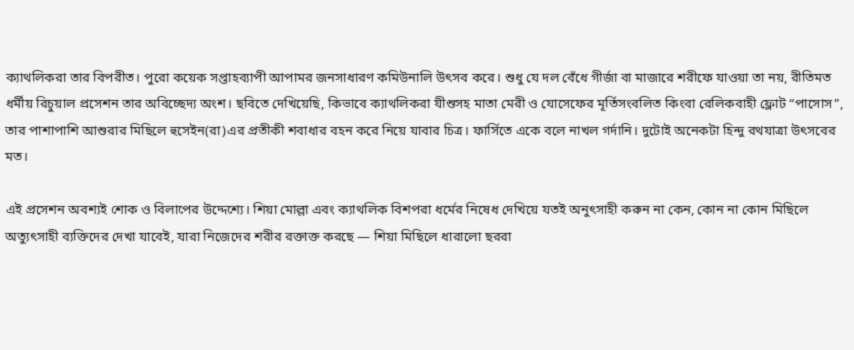ক্যাথলিকরা তার বিপরীত। পুরো কয়েক সপ্তাহব্যাপী আপামর জনসাধারণ কমিউনালি উৎসব করে। শুধু যে দল বেঁধে গীর্জা বা মাজারে শরীফে যাওয়া তা নয়, রীতিমত ধর্মীয় রিচুয়াল প্রসেশন তার অবিচ্ছেদ্য অংশ। ছবিতে দেখিয়েছি, কিভাবে ক্যাথলিকরা যীশুসহ মাতা মেরী ও যোসেফের মূর্তিসংবলিত কিংবা রেলিকবাহী ফ্লোট “পাসোস”, তার পাশাপাশি আশুরার মিছিলে হুসেইন(রা)এর প্রতীকী শবাধার বহন করে নিয়ে যাবার চিত্র। ফার্সিতে একে বলে নাখল গর্দানি। দুটোই অনেকটা হিন্দু রথযাত্রা উৎসবের মত।

এই প্রসেশন অবশ্যই শোক ও বিলাপের উদ্দেশ্যে। শিয়া মোল্লা এবং ক্যাথলিক বিশপরা ধর্মের নিষেধ দেখিয়ে যতই অনুৎসাহী করুন না কেন, কোন না কোন মিছিলে অত্যুৎসাহী ব্যক্তিদের দেখা যাবেই, যারা নিজেদের শরীর রক্তাক্ত করছে — শিয়া মিছিলে ধারালো ছররা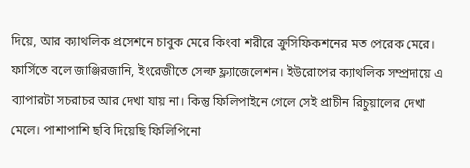দিয়ে, আর ক্যাথলিক প্রসেশনে চাবুক মেরে কিংবা শরীরে ক্রুসিফিকশনের মত পেরেক মেরে। ফার্সিতে বলে জাঞ্জিরজানি, ইংরেজীতে সেল্ফ ফ্ল্যাজেলেশন। ইউরোপের ক্যাথলিক সম্প্রদায়ে এ ব্যাপারটা সচরাচর আর দেখা যায় না। কিন্তু ফিলিপাইনে গেলে সেই প্রাচীন রিচুয়ালের দেখা মেলে। পাশাপাশি ছবি দিয়েছি ফিলিপিনো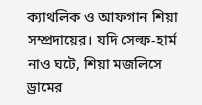ক্যাথলিক ও আফগান শিয়া সম্প্রদায়ের। যদি সেল্ফ-হার্ম নাও ঘটে, শিয়া মজলিসে ড্রামের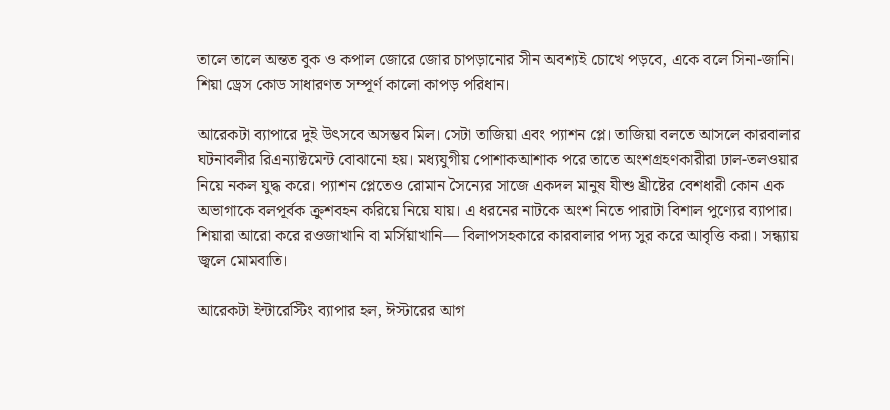তালে তালে অন্তত বুক ও কপাল জোরে জোর চাপড়ানোর সীন অবশ্যই চোখে পড়বে, একে বলে সিনা-জানি। শিয়া ড্রেস কোড সাধারণত সম্পূর্ণ কালো কাপড় পরিধান।

আরেকটা ব্যাপারে দুই উৎসবে অসম্ভব মিল। সেটা তাজিয়া এবং প্যাশন প্লে। তাজিয়া বলতে আসলে কারবালার ঘটনাবলীর রিএন্যাক্টমেন্ট বোঝানো হয়। মধ্যযুগীয় পোশাকআশাক পরে তাতে অংশগ্রহণকারীরা ঢাল-তলওয়ার নিয়ে নকল যুদ্ধ করে। প্যাশন প্লেতেও রোমান সৈন্যের সাজে একদল মানুষ যীশু খ্রীষ্টের বেশধারী কোন এক অভাগাকে বলপূর্বক ক্রুশবহন করিয়ে নিয়ে যায়। এ ধরনের নাটকে অংশ নিতে পারাটা বিশাল পুণ্যের ব্যাপার। শিয়ারা আরো করে রওজাখানি বা মর্সিয়াখানি— বিলাপসহকারে কারবালার পদ্য সুর করে আবৃত্তি করা। সন্ধ্যায় জ্বলে মোমবাতি।

আরেকটা ইন্টারেস্টিং ব্যাপার হল, ঈস্টারের আগ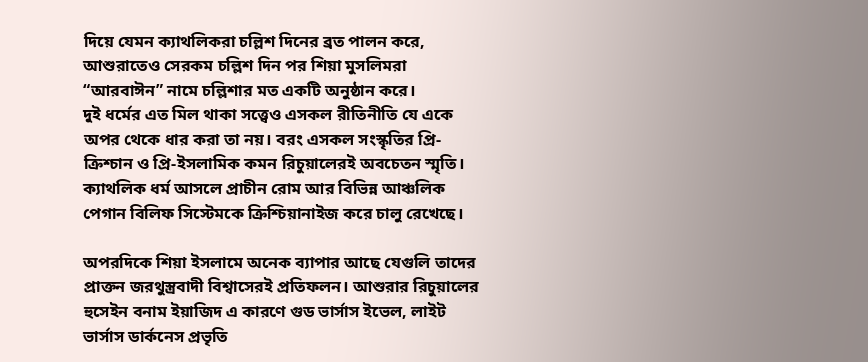দিয়ে যেমন ক্যাথলিকরা চল্লিশ দিনের ব্রত পালন করে, আশুরাতেও সেরকম চল্লিশ দিন পর শিয়া মুসলিমরা “আরবাঈন” নামে চল্লিশার মত একটি অনুষ্ঠান করে।
দুই ধর্মের এত মিল থাকা সত্ত্বেও এসকল রীতিনীতি যে একে অপর থেকে ধার করা তা নয়। বরং এসকল সংস্কৃতির প্রি-ক্রিশ্চান ও প্রি-ইসলামিক কমন রিচুয়ালেরই অবচেতন স্মৃতি। ক্যাথলিক ধর্ম আসলে প্রাচীন রোম আর বিভিন্ন আঞ্চলিক পেগান বিলিফ সিস্টেমকে ক্রিশ্চিয়ানাইজ করে চালু রেখেছে।

অপরদিকে শিয়া ইসলামে অনেক ব্যাপার আছে যেগুলি তাদের প্রাক্তন জরথুস্ত্রবাদী বিশ্বাসেরই প্রতিফলন। আশুরার রিচুয়ালের হুসেইন বনাম ইয়াজিদ এ কারণে গুড ভার্সাস ইভেল, লাইট ভার্সাস ডার্কনেস প্রভৃতি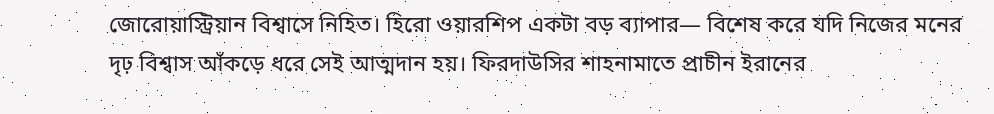জোরোয়াস্ট্রিয়ান বিশ্বাসে নিহিত। হিরো ওয়ারশিপ একটা বড় ব্যাপার— বিশেষ করে যদি নিজের মনের দৃঢ় বিশ্বাস আঁকড়ে ধরে সেই আত্মদান হয়। ফিরদাউসির শাহনামাতে প্রাচীন ইরানের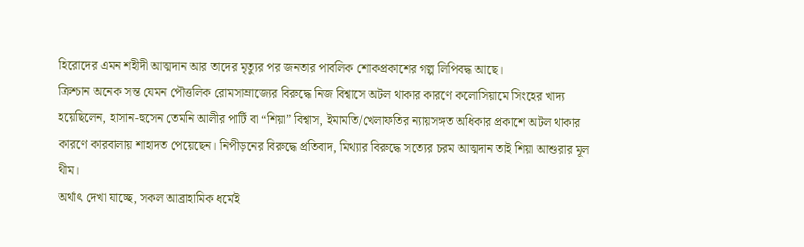হিরোদের এমন শহীদী আত্মদান আর তাদের মৃত্যুর পর জনতার পাবলিক শোকপ্রকাশের গল্প লিপিবদ্ধ আছে।
ক্রিশ্চান অনেক সন্ত যেমন পৌত্তলিক রোমসাম্রাজ্যের বিরুদ্ধে নিজ বিশ্বাসে অটল থাকার কারণে কলোসিয়ামে সিংহের খাদ্য হয়েছিলেন, হাসান-হুসেন তেমনি আলীর পার্টি বা “শিয়া” বিশ্বাস, ইমামতি/খেলাফতির ন্যায়সঙ্গত অধিকার প্রকাশে অটল থাকার কারণে কারবালায় শাহাদত পেয়েছেন। নিপীড়নের বিরুদ্ধে প্রতিবাদ, মিথ্যার বিরুদ্ধে সত্যের চরম আত্মদান তাই শিয়া আশুরার মূল থীম।
অর্থাৎ দেখা যাচ্ছে, সকল আব্রাহামিক ধর্মেই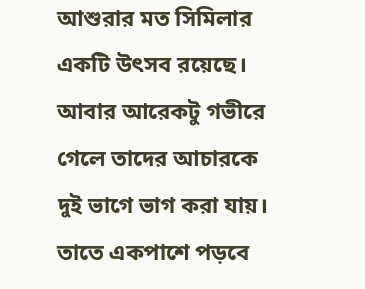আশুরার মত সিমিলার একটি উৎসব রয়েছে। আবার আরেকটু গভীরে গেলে তাদের আচারকে দুই ভাগে ভাগ করা যায়। তাতে একপাশে পড়বে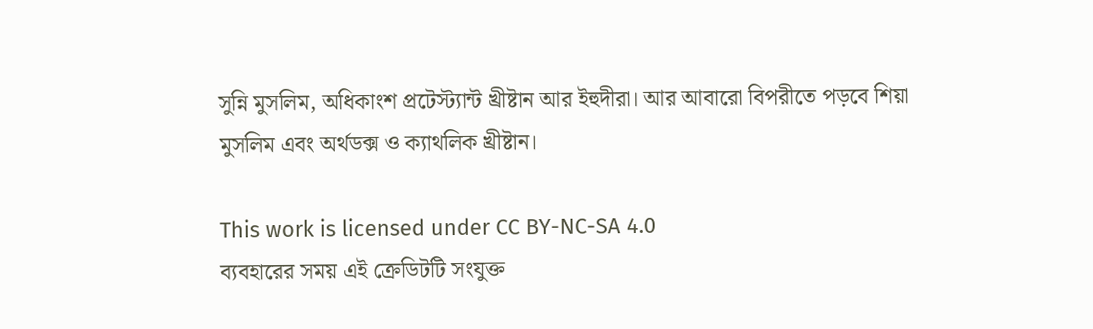সুন্নি মুসলিম, অধিকাংশ প্রটেস্ট্যান্ট খ্রীষ্টান আর ইহুদীরা। আর আবারো বিপরীতে পড়বে শিয়া মুসলিম এবং অর্থডক্স ও ক্যাথলিক খ্রীষ্টান।

This work is licensed under CC BY-NC-SA 4.0
ব্যবহারের সময় এই ক্রেডিটটি সংযুক্ত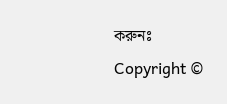করুনঃ Copyright ©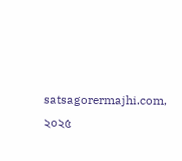satsagorermajhi.com, ২০২৫